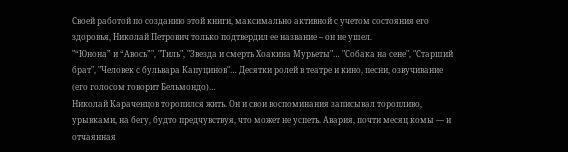Своей работой по созданию этой книги, максимально активной с учетом состояния его здоровья, Николай Петрович только подтвердил ее название – он не ушел.
"“Юнона” и “Авось”", "Тиль", "Звезда и смерть Хоакина Мурьеты"… "Собака на сене", "Старший брат", "Человек с бульвара Капуцинов"… Десятки ролей в театре и кино, песни, озвучивание (его голосом говорит Бельмондо)…
Николай Караченцов торопился жить. Он и свои воспоминания записывал торопливо, урывками, на бегу, будто предчувствуя, что может не успеть. Авария, почти месяц комы — и отчаянная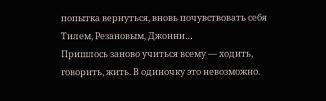попытка вернуться, вновь почувствовать себя Тилем, Резановым, Джонни…
Пришлось заново учиться всему — ходить, говорить, жить. В одиночку это невозможно.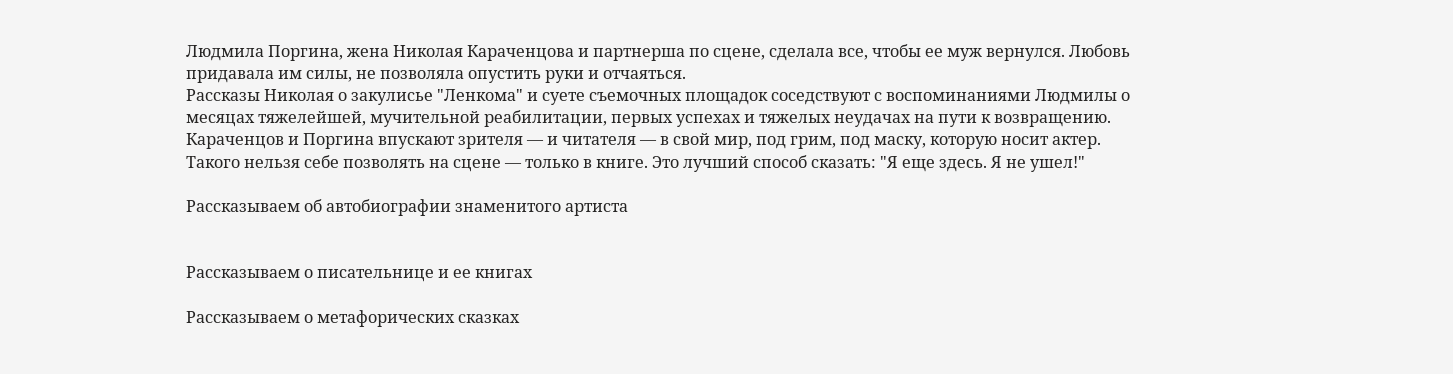Людмила Поргина, жена Николая Караченцова и партнерша по сцене, сделала все, чтобы ее муж вернулся. Любовь придавала им силы, не позволяла опустить руки и отчаяться.
Рассказы Николая о закулисье "Ленкома" и суете съемочных площадок соседствуют с воспоминаниями Людмилы о месяцах тяжелейшей, мучительной реабилитации, первых успехах и тяжелых неудачах на пути к возвращению. Караченцов и Поргина впускают зрителя — и читателя — в свой мир, под грим, под маску, которую носит актер. Такого нельзя себе позволять на сцене — только в книге. Это лучший способ сказать: "Я еще здесь. Я не ушел!"

Рассказываем об автобиографии знаменитого артиста


Рассказываем о писательнице и ее книгах

Рассказываем о метафорических сказках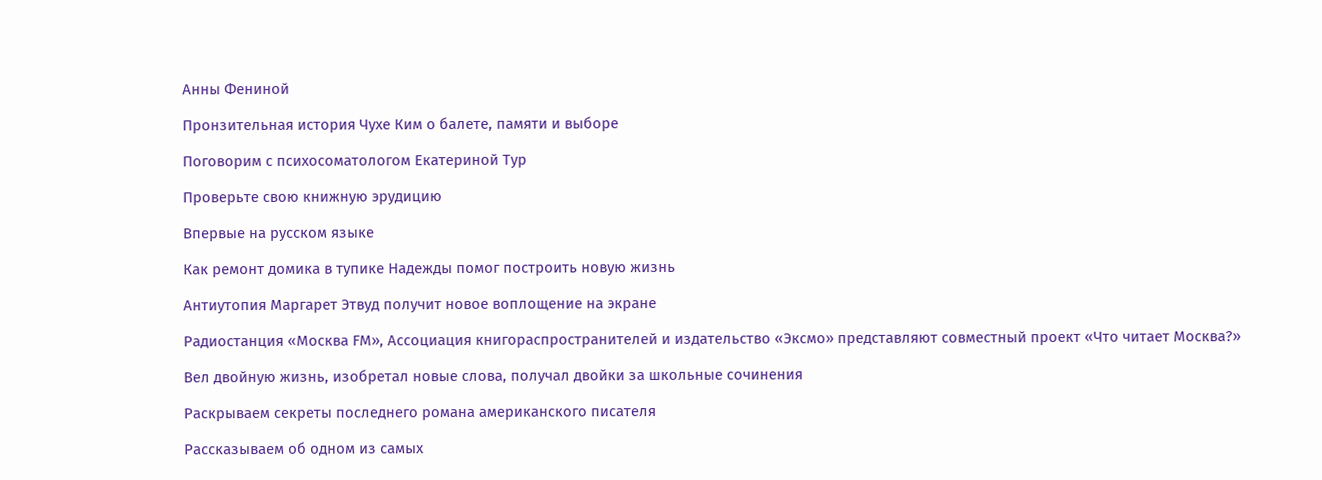Анны Фениной

Пронзительная история Чухе Ким о балете, памяти и выборе

Поговорим с психосоматологом Екатериной Тур

Проверьте свою книжную эрудицию

Впервые на русском языке

Как ремонт домика в тупике Надежды помог построить новую жизнь

Антиутопия Маргарет Этвуд получит новое воплощение на экране

Радиостанция «Москва FM», Ассоциация книгораспространителей и издательство «Эксмо» представляют совместный проект «Что читает Москва?»

Вел двойную жизнь, изобретал новые слова, получал двойки за школьные сочинения

Раскрываем секреты последнего романа американского писателя

Рассказываем об одном из самых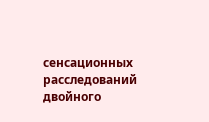сенсационных расследований двойного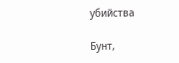убийства

Бунт,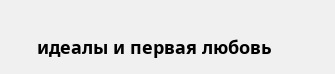идеалы и первая любовь